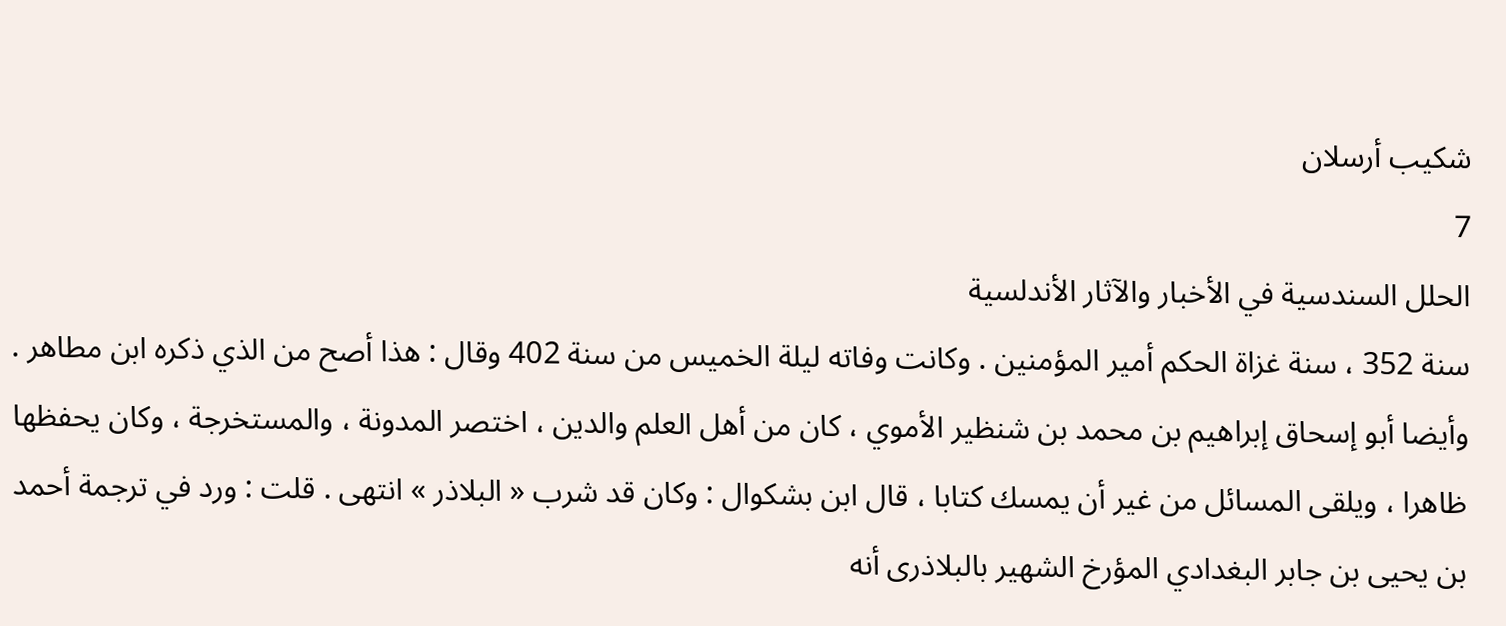شكيب أرسلان
7
الحلل السندسية في الأخبار والآثار الأندلسية
سنة 352 ، سنة غزاة الحكم أمير المؤمنين . وكانت وفاته ليلة الخميس من سنة 402 وقال : هذا أصح من الذي ذكره ابن مطاهر . وأيضا أبو إسحاق إبراهيم بن محمد بن شنظير الأموي ، كان من أهل العلم والدين ، اختصر المدونة ، والمستخرجة ، وكان يحفظها ظاهرا ، ويلقى المسائل من غير أن يمسك كتابا ، قال ابن بشكوال : وكان قد شرب « البلاذر » انتهى . قلت : ورد في ترجمة أحمد بن يحيى بن جابر البغدادي المؤرخ الشهير بالبلاذرى أنه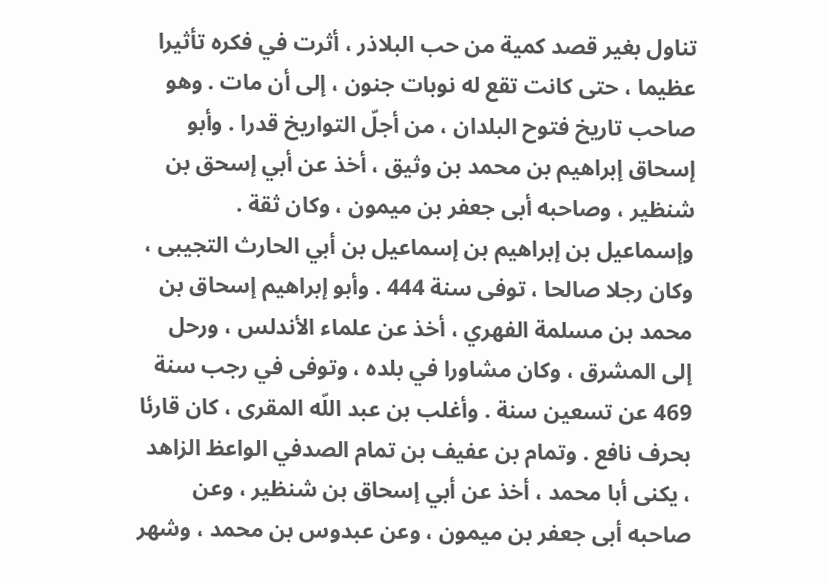تناول بغير قصد كمية من حب البلاذر ، أثرت في فكره تأثيرا عظيما ، حتى كانت تقع له نوبات جنون ، إلى أن مات . وهو صاحب تاريخ فتوح البلدان ، من أجلّ التواريخ قدرا . وأبو إسحاق إبراهيم بن محمد بن وثيق ، أخذ عن أبي إسحق بن شنظير ، وصاحبه أبى جعفر بن ميمون ، وكان ثقة . وإسماعيل بن إبراهيم بن إسماعيل بن أبي الحارث التجيبى ، وكان رجلا صالحا ، توفى سنة 444 . وأبو إبراهيم إسحاق بن محمد بن مسلمة الفهري ، أخذ عن علماء الأندلس ، ورحل إلى المشرق ، وكان مشاورا في بلده ، وتوفى في رجب سنة 469 عن تسعين سنة . وأغلب بن عبد اللّه المقرى ، كان قارئا بحرف نافع . وتمام بن عفيف بن تمام الصدفي الواعظ الزاهد ، يكنى أبا محمد ، أخذ عن أبي إسحاق بن شنظير ، وعن صاحبه أبى جعفر بن ميمون ، وعن عبدوس بن محمد ، وشهر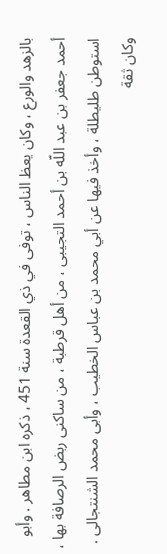بالزهد والورع ، وكان يعظ الناس ، توفى في ذي القعدة سنة 451 ، ذكره ابن مطاهر . وأبو أحمد جعفر بن عبد اللّه بن أحمد التجيبى ، من أهل قرطبة ، من ساكنى ربض الرصافة بها ، استوطن طليطلة ، وأخذ فيها عن أبي محمد بن عباس الخطيب ، وأبى محمد الشنتجالى . وكان ثقة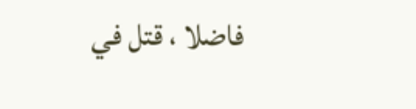فاضلا ، قتل في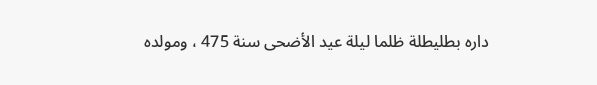داره بطليطلة ظلما ليلة عيد الأضحى سنة 475 ، ومولده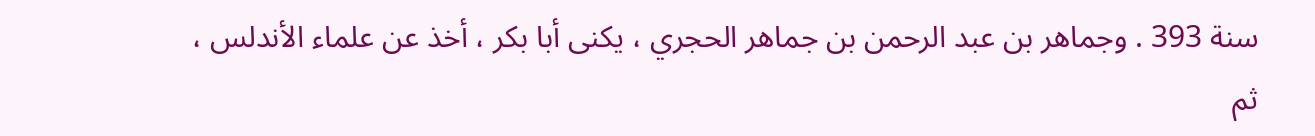سنة 393 . وجماهر بن عبد الرحمن بن جماهر الحجري ، يكنى أبا بكر ، أخذ عن علماء الأندلس ، ثم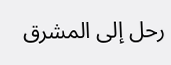رحل إلى المشرق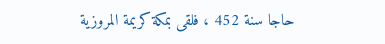حاجا سنة 452 ، فلقى بمكة كريمة المروزية